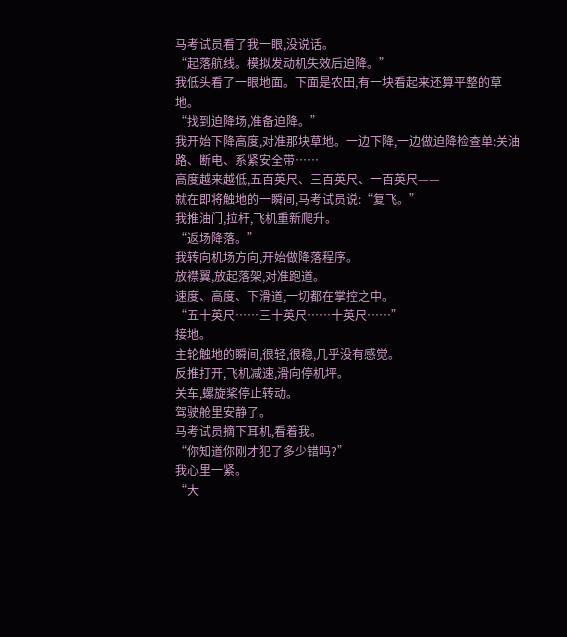马考试员看了我一眼,没说话。
“起落航线。模拟发动机失效后迫降。”
我低头看了一眼地面。下面是农田,有一块看起来还算平整的草地。
“找到迫降场,准备迫降。”
我开始下降高度,对准那块草地。一边下降,一边做迫降检查单:关油路、断电、系紧安全带……
高度越来越低,五百英尺、三百英尺、一百英尺——
就在即将触地的一瞬间,马考试员说:“复飞。”
我推油门,拉杆,飞机重新爬升。
“返场降落。”
我转向机场方向,开始做降落程序。
放襟翼,放起落架,对准跑道。
速度、高度、下滑道,一切都在掌控之中。
“五十英尺……三十英尺……十英尺……”
接地。
主轮触地的瞬间,很轻,很稳,几乎没有感觉。
反推打开,飞机减速,滑向停机坪。
关车,螺旋桨停止转动。
驾驶舱里安静了。
马考试员摘下耳机,看着我。
“你知道你刚才犯了多少错吗?”
我心里一紧。
“大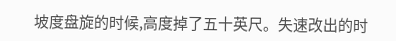坡度盘旋的时候,高度掉了五十英尺。失速改出的时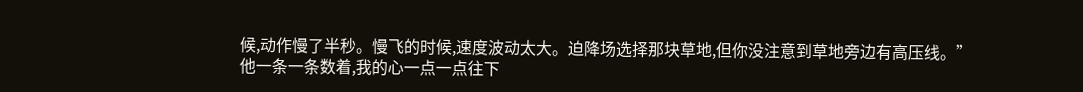候,动作慢了半秒。慢飞的时候,速度波动太大。迫降场选择那块草地,但你没注意到草地旁边有高压线。”
他一条一条数着,我的心一点一点往下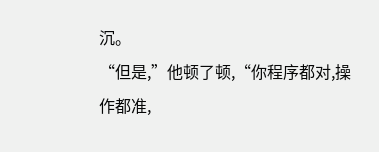沉。
“但是,”他顿了顿,“你程序都对,操作都准,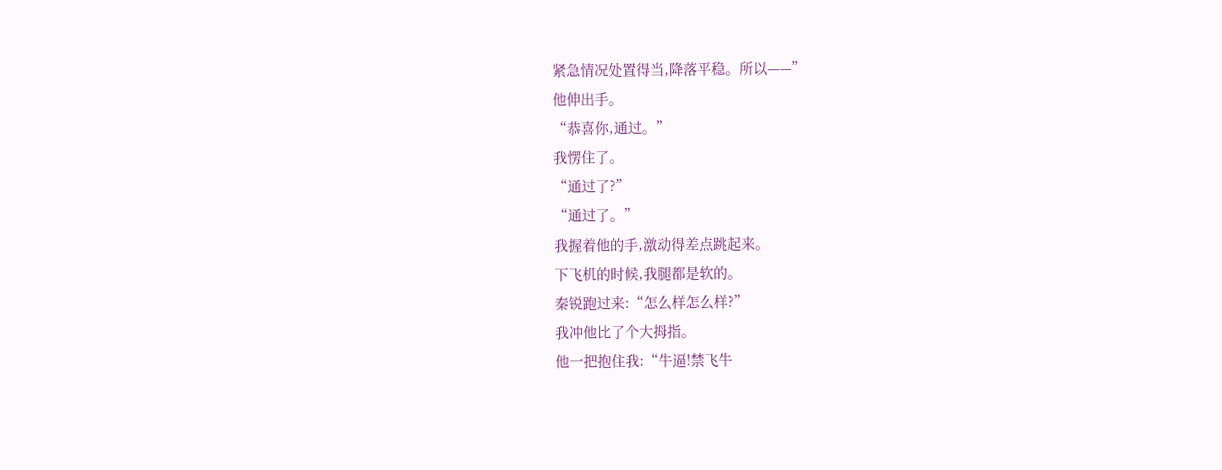紧急情况处置得当,降落平稳。所以——”
他伸出手。
“恭喜你,通过。”
我愣住了。
“通过了?”
“通过了。”
我握着他的手,激动得差点跳起来。
下飞机的时候,我腿都是软的。
秦锐跑过来:“怎么样怎么样?”
我冲他比了个大拇指。
他一把抱住我:“牛逼!禁飞牛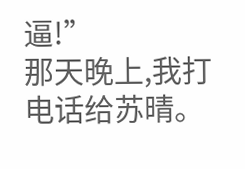逼!”
那天晚上,我打电话给苏晴。